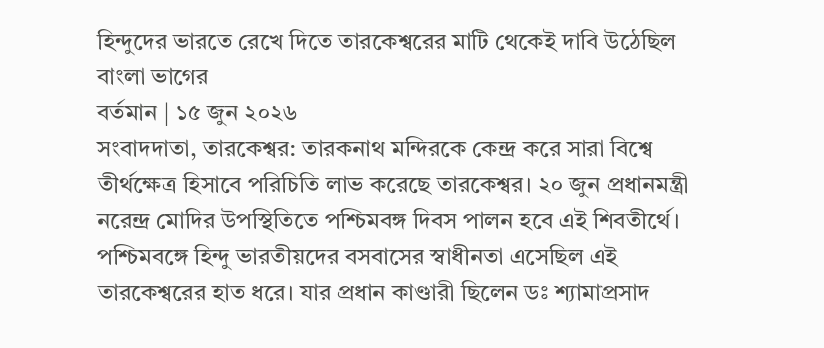হিন্দুদের ভারতে রেখে দিতে তারকেশ্বরের মাটি থেকেই দাবি উঠেছিল বাংলা ভাগের
বর্তমান | ১৫ জুন ২০২৬
সংবাদদাতা, তারকেশ্বর: তারকনাথ মন্দিরকে কেন্দ্র করে সারা বিশ্বে তীর্থক্ষেত্র হিসাবে পরিচিতি লাভ করেছে তারকেশ্বর। ২০ জুন প্রধানমন্ত্রী নরেন্দ্র মোদির উপস্থিতিতে পশ্চিমবঙ্গ দিবস পালন হবে এই শিবতীর্থে। পশ্চিমবঙ্গে হিন্দু ভারতীয়দের বসবাসের স্বাধীনতা এসেছিল এই তারকেশ্বরের হাত ধরে। যার প্রধান কাণ্ডারী ছিলেন ডঃ শ্যামাপ্রসাদ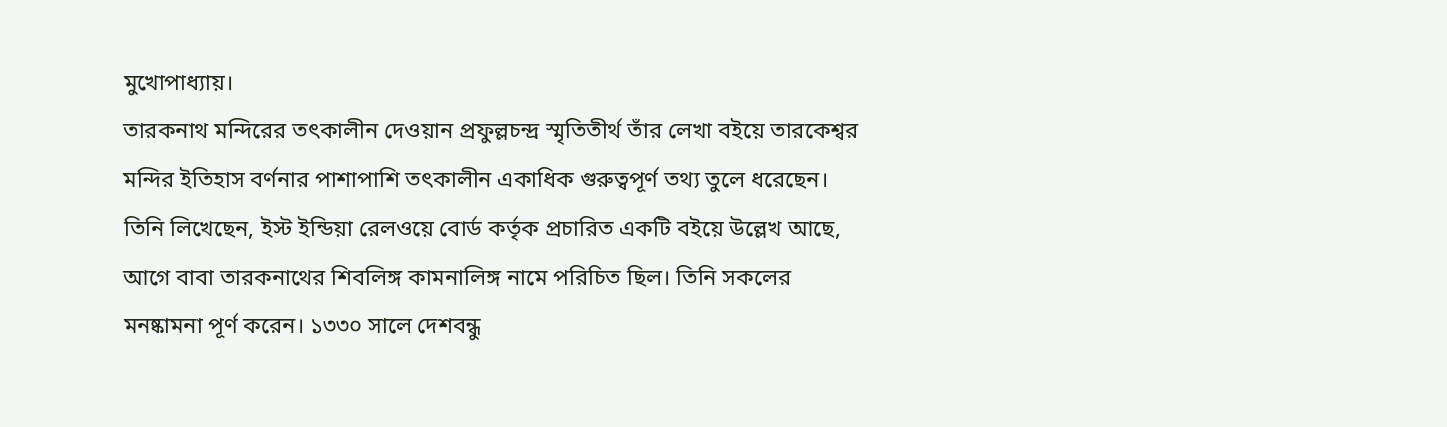মুখোপাধ্যায়।
তারকনাথ মন্দিরের তৎকালীন দেওয়ান প্রফুল্লচন্দ্র স্মৃতিতীর্থ তাঁর লেখা বইয়ে তারকেশ্বর মন্দির ইতিহাস বর্ণনার পাশাপাশি তৎকালীন একাধিক গুরুত্বপূর্ণ তথ্য তুলে ধরেছেন। তিনি লিখেছেন, ইস্ট ইন্ডিয়া রেলওয়ে বোর্ড কর্তৃক প্রচারিত একটি বইয়ে উল্লেখ আছে, আগে বাবা তারকনাথের শিবলিঙ্গ কামনালিঙ্গ নামে পরিচিত ছিল। তিনি সকলের মনষ্কামনা পূর্ণ করেন। ১৩৩০ সালে দেশবন্ধু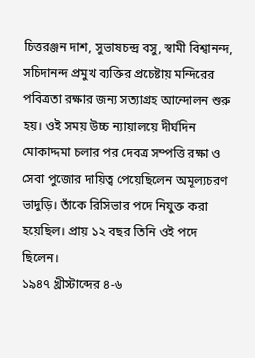চিত্তরঞ্জন দাশ, সুভাষচন্দ্র বসু, স্বামী বিশ্বানন্দ, সচিদানন্দ প্রমুখ ব্যক্তির প্রচেষ্টায় মন্দিরের পবিত্রতা রক্ষার জন্য সত্যাগ্রহ আন্দোলন শুরু হয়। ওই সময় উচ্চ ন্যায়ালয়ে দীর্ঘদিন মোকাদ্দমা চলার পর দেবত্র সম্পত্তি রক্ষা ও সেবা পুজোর দায়িত্ব পেয়েছিলেন অমূল্যচরণ ভাদুড়ি। তাঁকে রিসিভার পদে নিযুক্ত করা হয়েছিল। প্রায় ১২ বছর তিনি ওই পদে ছিলেন।
১৯৪৭ খ্রীস্টাব্দের ৪-৬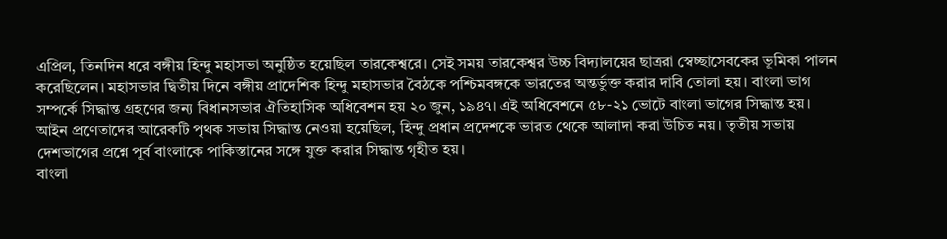এপ্রিল, তিনদিন ধরে বঙ্গীয় হিন্দু মহাসভা অনুষ্ঠিত হয়েছিল তারকেশ্বরে। সেই সময় তারকেশ্বর উচ্চ বিদ্যালয়ের ছাত্ররা স্বেচ্ছাসেবকের ভূমিকা পালন করেছিলেন। মহাসভার দ্বিতীয় দিনে বঙ্গীয় প্রাদেশিক হিন্দু মহাসভার বৈঠকে পশ্চিমবঙ্গকে ভারতের অন্তর্ভুক্ত করার দাবি তোলা হয়। বাংলা ভাগ সম্পর্কে সিদ্ধান্ত গ্রহণের জন্য বিধানসভার ঐতিহাসিক অধিবেশন হয় ২০ জুন, ১৯৪৭। এই অধিবেশনে ৫৮-২১ ভোটে বাংলা ভাগের সিদ্ধান্ত হয়। আইন প্রণেতাদের আরেকটি পৃথক সভায় সিদ্ধান্ত নেওয়া হয়েছিল, হিন্দু প্রধান প্রদেশকে ভারত থেকে আলাদা করা উচিত নয়। তৃতীয় সভায় দেশভাগের প্রশ্নে পূর্ব বাংলাকে পাকিস্তানের সঙ্গে যুক্ত করার সিদ্ধান্ত গৃহীত হয়।
বাংলা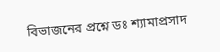বিভাজনের প্রশ্নে ডঃ শ্যামাপ্রসাদ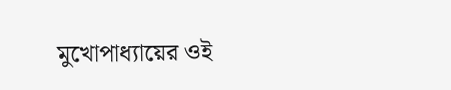মুখোপাধ্যায়ের ওই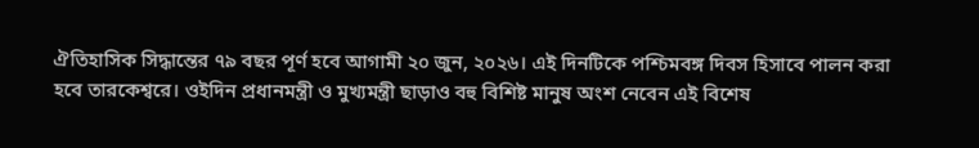ঐতিহাসিক সিদ্ধান্তের ৭৯ বছর পূর্ণ হবে আগামী ২০ জুন, ২০২৬। এই দিনটিকে পশ্চিমবঙ্গ দিবস হিসাবে পালন করা হবে তারকেশ্বরে। ওইদিন প্রধানমন্ত্রী ও মুখ্যমন্ত্রী ছাড়াও বহু বিশিষ্ট মানুষ অংশ নেবেন এই বিশেষ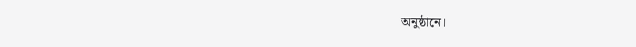অনুষ্ঠানে।